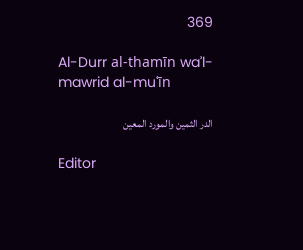369

Al-Durr al-thamīn waʾl-mawrid al-muʿīn

الدر الثمين والمورد المعين

Editor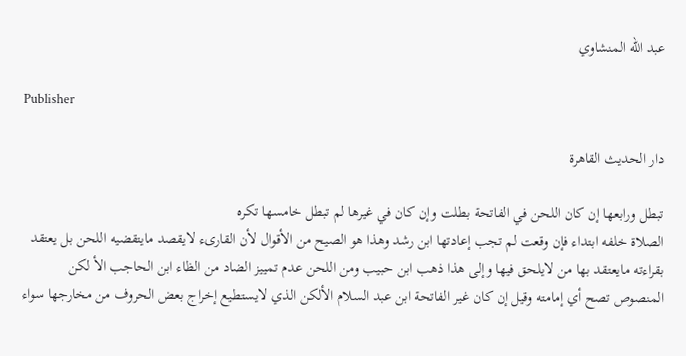عبد الله المنشاوي

Publisher

دار الحديث القاهرة

تبطل ورابعها إن كان اللحن في الفاتحة بطلت وإن كان في غيرها لم تبطل خامسها تكره
الصلاة خلفه ابتداء فإن وقعت لم تجب إعادتها ابن رشد وهذا هو الصيح من الأقوال لأن القارىء لايقصد مايتقضيه اللحن بل يعتقد بقراءته مايعتقد بها من لايلحق فيها وإلى هذا ذهب ابن حبيب ومن اللحن عدم تمييز الضاد من الظاء ابن الحاجب الأ لكن المنصوص تصح أي إمامته وقيل إن كان غير الفاتحة ابن عبد السلام الألكن الذي لايستطيع إخراج بعض الحروف من مخارجها سواء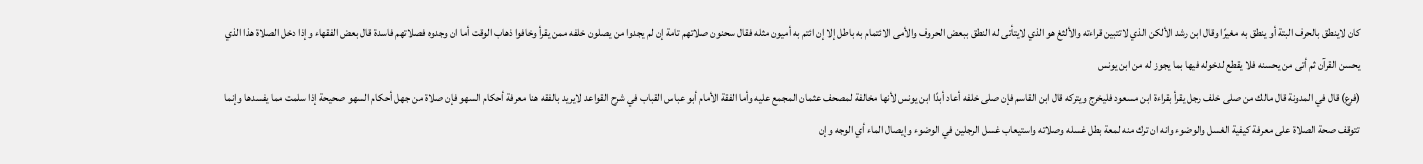كان لاينطق بالحرف البتة أو ينطق به مغيرًا وقال ابن رشد الألكن الذي لاتتبين قراءته والألثغ هو الذي لايتأتى له النطق ببعض الحروف والأمى الائتمام به باطل إلا إن ائتم به أميون مثله فقال سحنون صلاتهم تامة إن لم يجدوا من يصلون خلفه ممن يقرأ وخافوا ذهاب الوقت أما ان وجدوه فصلاتهم فاسدة قال بعض الفقهاء وإذا دخل الصلاة هذا الذي يحسن القرآن ثم أتى من يحسنه فلا يقطع لدخوله فيها بما يجوز له من ابن يونس
(فرع) قال في المدونة قال مالك من صلى خلف رجل يقرأ بقراءة ابن مسعود فليخرج ويتركه قال ابن القاسم فإن صلى خلفه أعاد أبدًا ابن يونس لأنها مخالفة لمصحف عثمان المجمع عليه وأما الفقة الأمام أبو عباس القباب في شرح القواعد لايريد بالفقه هنا معرفة أحكام السهو فإن صلاة من جهل أحكام السهو صحيحة إذا سلمت مما يفسدها وإنما تتوقف صحة الصلاة على معرفة كيفية الغسل والوضوء وانه ان ترك منه لمعة بطل غسله وصلاته واستيعاب غسل الرجلين في الوضوء وإيصال الماء أي الوجه وإن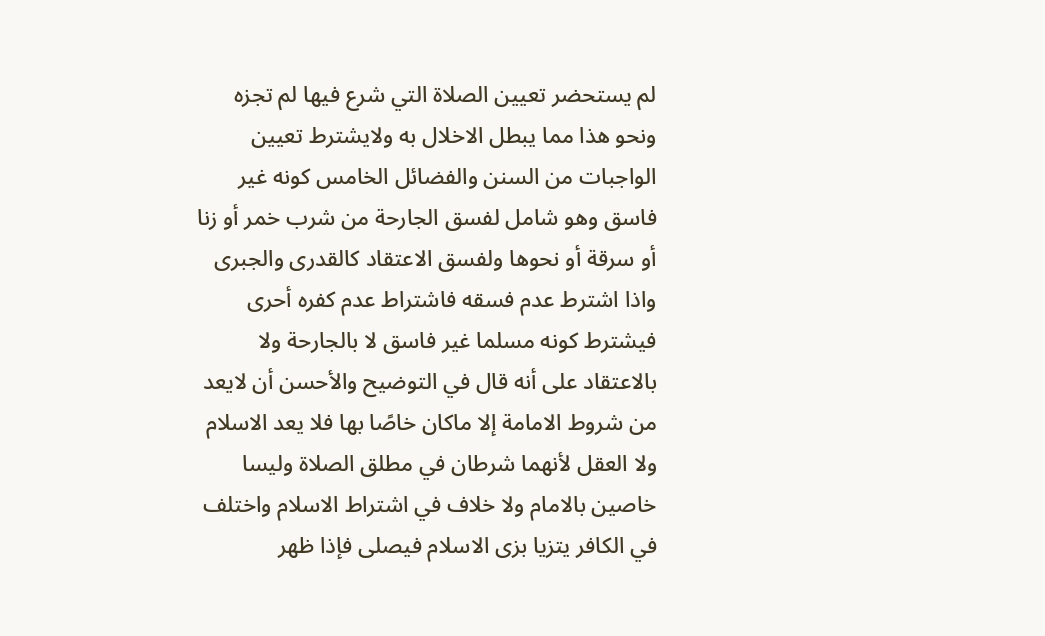لم يستحضر تعيين الصلاة التي شرع فيها لم تجزه ونحو هذا مما يبطل الاخلال به ولايشترط تعيين الواجبات من السنن والفضائل الخامس كونه غير فاسق وهو شامل لفسق الجارحة من شرب خمر أو زنا أو سرقة أو نحوها ولفسق الاعتقاد كالقدرى والجبرى واذا اشترط عدم فسقه فاشتراط عدم كفره أحرى فيشترط كونه مسلما غير فاسق لا بالجارحة ولا بالاعتقاد على أنه قال في التوضيح والأحسن أن لايعد من شروط الامامة إلا ماكان خاصًا بها فلا يعد الاسلام ولا العقل لأنهما شرطان في مطلق الصلاة وليسا خاصين بالامام ولا خلاف في اشتراط الاسلام واختلف في الكافر يتزيا بزى الاسلام فيصلى فإذا ظهر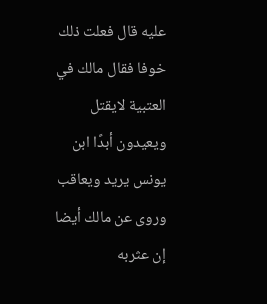عليه قال فعلت ذلك خوفا فقال مالك في العتبية لايقتل ويعيدون أبدًا ابن يونس يريد ويعاقب وروى عن مالك أيضا إن عثربه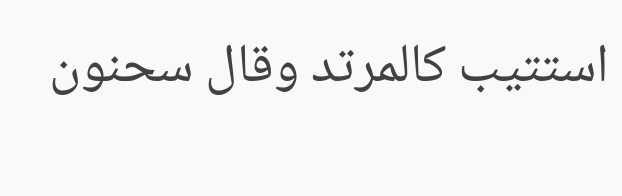استتيب كالمرتد وقال سحنون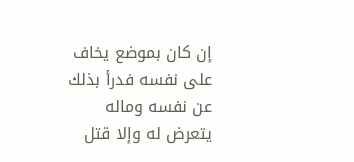إن كان بموضع يخاف على نفسه فدرأ بذلك عن نفسه وماله يتعرض له وإلا قتل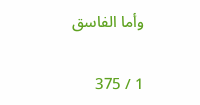وأما الفاسق

1 / 375